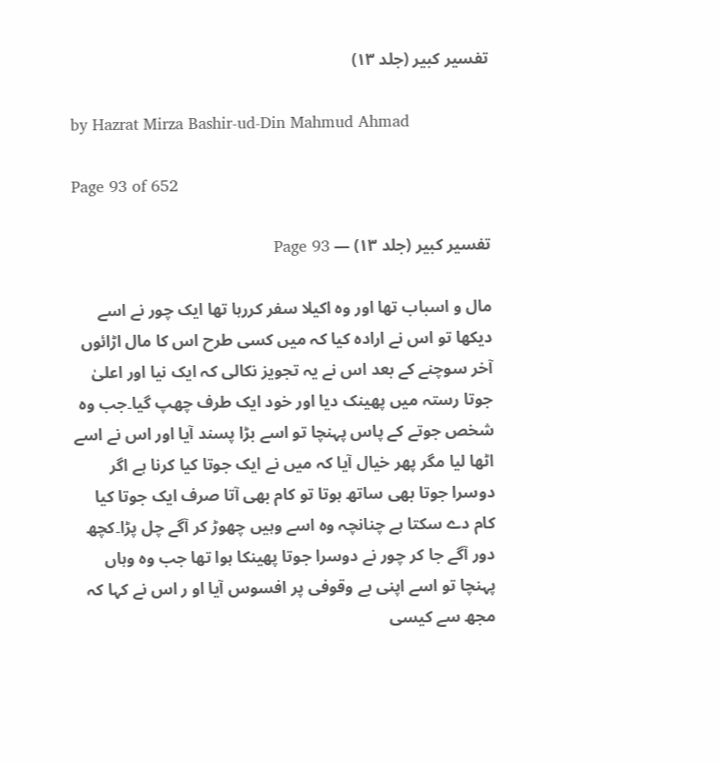تفسیر کبیر (جلد ۱۳)

by Hazrat Mirza Bashir-ud-Din Mahmud Ahmad

Page 93 of 652

تفسیر کبیر (جلد ۱۳) — Page 93

مال و اسباب تھا اور وہ اکیلا سفر کررہا تھا ایک چور نے اسے دیکھا تو اس نے ارادہ کیا کہ میں کسی طرح اس کا مال اڑائوں آخر سوچنے کے بعد اس نے یہ تجویز نکالی کہ ایک نیا اور اعلیٰ جوتا رستہ میں پھینک دیا اور خود ایک طرف چھپ گیا۔جب وہ شخص جوتے کے پاس پہنچا تو اسے بڑا پسند آیا اور اس نے اسے اٹھا لیا مگر پھر خیال آیا کہ میں نے ایک جوتا کیا کرنا ہے اگر دوسرا جوتا بھی ساتھ ہوتا تو کام بھی آتا صرف ایک جوتا کیا کام دے سکتا ہے چنانچہ وہ اسے وہیں چھوڑ کر آگے چل پڑا۔کچھ دور آگے جا کر چور نے دوسرا جوتا پھینکا ہوا تھا جب وہ وہاں پہنچا تو اسے اپنی بے وقوفی پر افسوس آیا او ر اس نے کہا کہ مجھ سے کیسی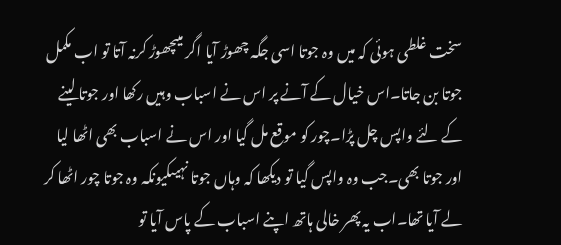سخت غلطی ہوئی کہ میں وہ جوتا اسی جگہ چھوڑ آیا اگر میںچھوڑ کرنہ آتا تو اب مکمل جوتا بن جاتا۔اس خیال کے آنے پر اس نے اسباب وہیں رکھا اور جوتا لینے کے لئے واپس چل پڑا۔چور کو موقع مل گیا اور اس نے اسباب بھی اٹھا لیا اور جوتا بھی۔جب وہ واپس گیا تو دیکھا کہ وہاں جوتا نہیںکیونکہ وہ جوتا چور اٹھا کر لے آیا تھا۔اب یہ پھر خالی ہاتھ اپنے اسباب کے پاس آیا تو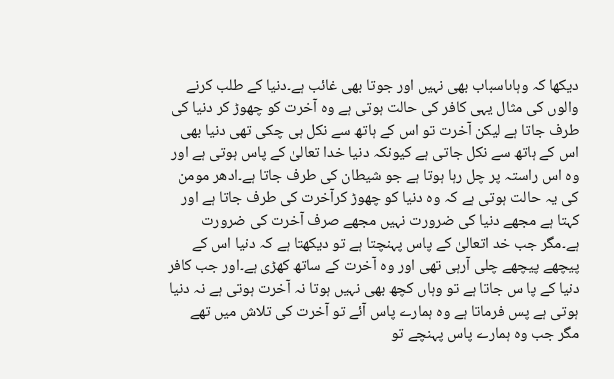دیکھا کہ وہاںاسباب بھی نہیں اور جوتا بھی غائب ہے۔دنیا کے طلب کرنے والوں کی مثال یہی کافر کی حالت ہوتی ہے وہ آخرت کو چھوڑ کر دنیا کی طرف جاتا ہے لیکن آخرت تو اس کے ہاتھ سے نکل ہی چکی تھی دنیا بھی اس کے ہاتھ سے نکل جاتی ہے کیونکہ دنیا خدا تعالیٰ کے پاس ہوتی ہے اور وہ اس راستہ پر چل رہا ہوتا ہے جو شیطان کی طرف جاتا ہے۔ادھر مومن کی یہ حالت ہوتی ہے کہ وہ دنیا کو چھوڑ کرآخرت کی طرف جاتا ہے اور کہتا ہے مجھے دنیا کی ضرورت نہیں مجھے صرف آخرت کی ضرورت ہے۔مگر جب خد اتعالیٰ کے پاس پہنچتا ہے تو دیکھتا ہے کہ دنیا اس کے پیچھے پیچھے چلی آرہی تھی اور وہ آخرت کے ساتھ کھڑی ہے۔اور جب کافر دنیا کے پا س جاتا ہے تو وہاں کچھ بھی نہیں ہوتا نہ آخرت ہوتی ہے نہ دنیا ہوتی ہے پس فرماتا ہے وہ ہمارے پاس آئے تو آخرت کی تلاش میں تھے مگر جب وہ ہمارے پاس پہنچے تو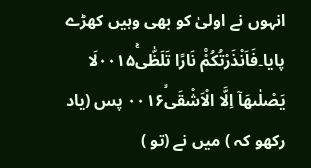انہوں نے اولیٰ کو بھی وہیں کھڑے پایا۔فَاَنْذَرْتُكُمْ۠ نَارًا تَلَظّٰىۚ۰۰۱۵لَا يَصْلٰىهَاۤ اِلَّا الْاَشْقَىۙ۰۰۱۶ پس (یاد رکھو کہ ) میں نے (تو )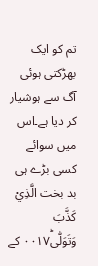تم کو ایک بھڑکتی ہوئی آگ سے ہوشیار کر دیا ہے۔اس میں سوائے کسی بڑے ہی بد بخت الَّذِيْ كَذَّبَ وَتَوَلّٰىؕ۰۰۱۷ کے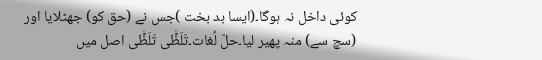کوئی داخل نہ ہوگا۔(ایسا بد بخت )جس نے (حق کو) جھٹلایا اور (سچ سے) منہ پھیر لیا۔حلّ لُغات۔تَلَظّٰی تَلَظّٰی اصل میں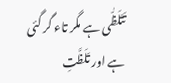تَتَلَظّٰی ہے مگر تاء گر گئی ہے اور تَلَظَّتِ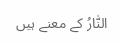النّٰارُ کے معنے ہیں